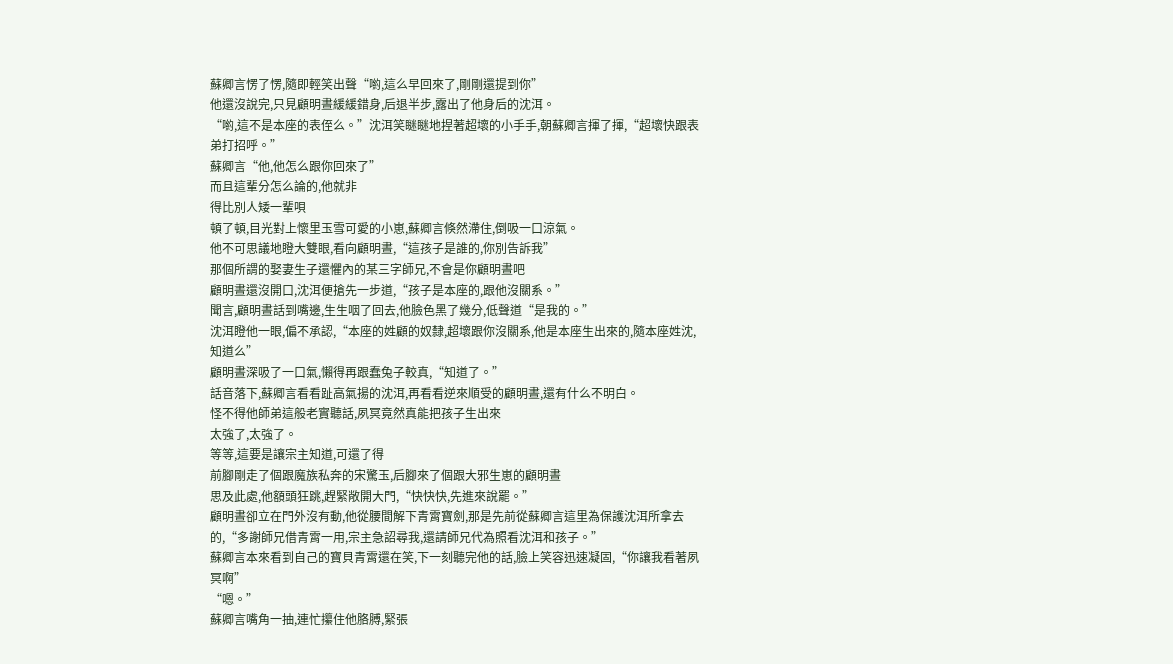蘇卿言愣了愣,隨即輕笑出聲“喲,這么早回來了,剛剛還提到你”
他還沒說完,只見顧明晝緩緩錯身,后退半步,露出了他身后的沈洱。
“喲,這不是本座的表侄么。”沈洱笑瞇瞇地捏著超壞的小手手,朝蘇卿言揮了揮,“超壞快跟表弟打招呼。”
蘇卿言“他,他怎么跟你回來了”
而且這輩分怎么論的,他就非
得比別人矮一輩唄
頓了頓,目光對上懷里玉雪可愛的小崽,蘇卿言倏然滯住,倒吸一口涼氣。
他不可思議地瞪大雙眼,看向顧明晝,“這孩子是誰的,你別告訴我”
那個所謂的娶妻生子還懼內的某三字師兄,不會是你顧明晝吧
顧明晝還沒開口,沈洱便搶先一步道,“孩子是本座的,跟他沒關系。”
聞言,顧明晝話到嘴邊,生生咽了回去,他臉色黑了幾分,低聲道“是我的。”
沈洱瞪他一眼,偏不承認,“本座的姓顧的奴隸,超壞跟你沒關系,他是本座生出來的,隨本座姓沈,知道么”
顧明晝深吸了一口氣,懶得再跟蠢兔子較真,“知道了。”
話音落下,蘇卿言看看趾高氣揚的沈洱,再看看逆來順受的顧明晝,還有什么不明白。
怪不得他師弟這般老實聽話,夙冥竟然真能把孩子生出來
太強了,太強了。
等等,這要是讓宗主知道,可還了得
前腳剛走了個跟魔族私奔的宋驚玉,后腳來了個跟大邪生崽的顧明晝
思及此處,他額頭狂跳,趕緊敞開大門,“快快快,先進來說罷。”
顧明晝卻立在門外沒有動,他從腰間解下青霄寶劍,那是先前從蘇卿言這里為保護沈洱所拿去的,“多謝師兄借青霄一用,宗主急詔尋我,還請師兄代為照看沈洱和孩子。”
蘇卿言本來看到自己的寶貝青霄還在笑,下一刻聽完他的話,臉上笑容迅速凝固,“你讓我看著夙冥啊”
“嗯。”
蘇卿言嘴角一抽,連忙攥住他胳膊,緊張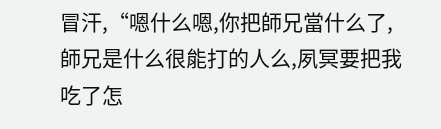冒汗,“嗯什么嗯,你把師兄當什么了,師兄是什么很能打的人么,夙冥要把我吃了怎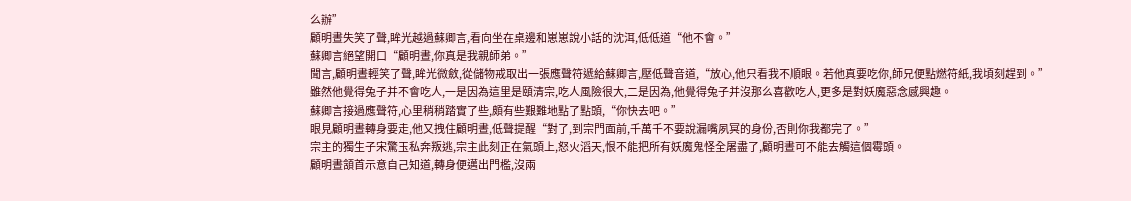么辦”
顧明晝失笑了聲,眸光越過蘇卿言,看向坐在桌邊和崽崽說小話的沈洱,低低道“他不會。”
蘇卿言絕望開口“顧明晝,你真是我親師弟。”
聞言,顧明晝輕笑了聲,眸光微斂,從儲物戒取出一張應聲符遞給蘇卿言,壓低聲音道,“放心,他只看我不順眼。若他真要吃你,師兄便點燃符紙,我頃刻趕到。”
雖然他覺得兔子并不會吃人,一是因為這里是頤清宗,吃人風險很大,二是因為,他覺得兔子并沒那么喜歡吃人,更多是對妖魔惡念感興趣。
蘇卿言接過應聲符,心里稍稍踏實了些,頗有些艱難地點了點頭,“你快去吧。”
眼見顧明晝轉身要走,他又拽住顧明晝,低聲提醒“對了,到宗門面前,千萬千不要說漏嘴夙冥的身份,否則你我都完了。”
宗主的獨生子宋驚玉私奔叛逃,宗主此刻正在氣頭上,怒火滔天,恨不能把所有妖魔鬼怪全屠盡了,顧明晝可不能去觸這個霉頭。
顧明晝頷首示意自己知道,轉身便邁出門檻,沒兩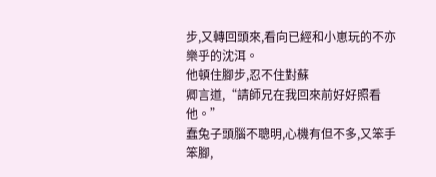步,又轉回頭來,看向已經和小崽玩的不亦樂乎的沈洱。
他頓住腳步,忍不住對蘇
卿言道,“請師兄在我回來前好好照看他。”
蠢兔子頭腦不聰明,心機有但不多,又笨手笨腳,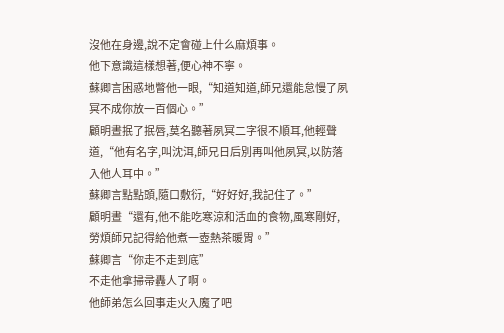沒他在身邊,說不定會碰上什么麻煩事。
他下意識這樣想著,便心神不寧。
蘇卿言困惑地瞥他一眼,“知道知道,師兄還能怠慢了夙冥不成你放一百個心。”
顧明晝抿了抿唇,莫名聽著夙冥二字很不順耳,他輕聲道,“他有名字,叫沈洱,師兄日后別再叫他夙冥,以防落入他人耳中。”
蘇卿言點點頭,隨口敷衍,“好好好,我記住了。”
顧明晝“還有,他不能吃寒涼和活血的食物,風寒剛好,勞煩師兄記得給他煮一壺熱茶暖胃。”
蘇卿言“你走不走到底”
不走他拿掃帚轟人了啊。
他師弟怎么回事走火入魔了吧